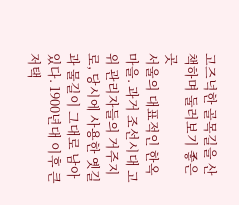고즈넉한 골목길을 산책하며 둘러보기 좋은 곳
서울의 대표적인 한옥 마을. 과거 조선시대 고위 관리자들의 거주지로, 당시에 사용한 옛길과 물길이 그대로 남아 있다. 1900년대 이후 큰 저택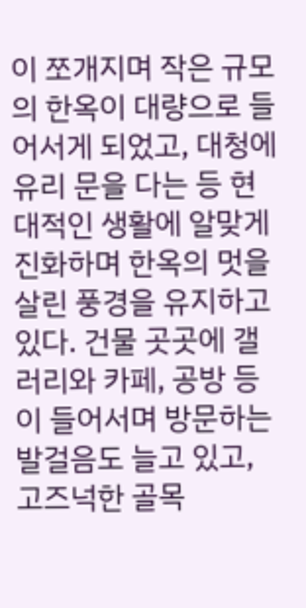이 쪼개지며 작은 규모의 한옥이 대량으로 들어서게 되었고, 대청에 유리 문을 다는 등 현대적인 생활에 알맞게 진화하며 한옥의 멋을 살린 풍경을 유지하고 있다. 건물 곳곳에 갤러리와 카페, 공방 등이 들어서며 방문하는 발걸음도 늘고 있고, 고즈넉한 골목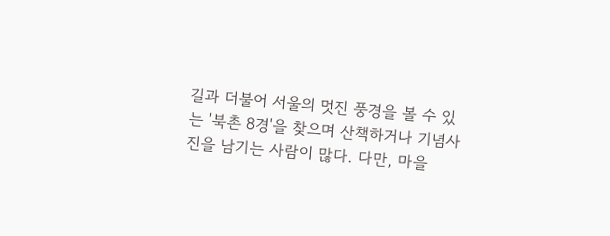길과 더불어 서울의 멋진 풍경을 볼 수 있는 '북촌 8경'을 찾으며 산책하거나 기념사진을 남기는 사람이 많다. 다만, 마을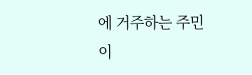에 거주하는 주민이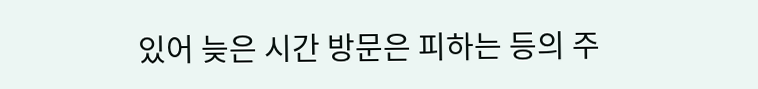있어 늦은 시간 방문은 피하는 등의 주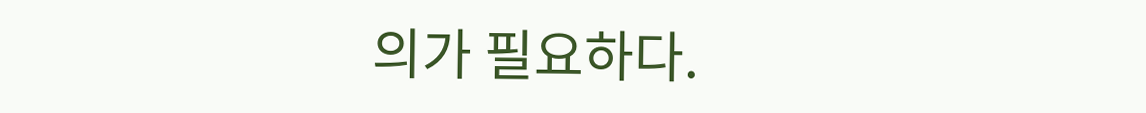의가 필요하다.